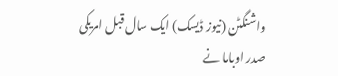واشنگٹن (نیوز ڈیسک) ایک سال قبل امریکی صدر اوباما نے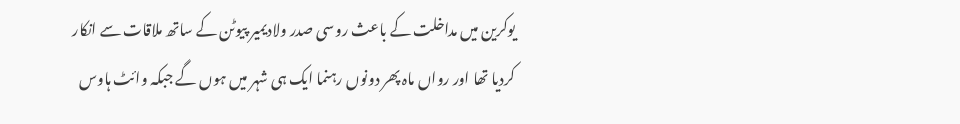یوکرین میں مداخلت کے باعث روسی صدر ولادیمیر پیوٹن کے ساتھ ملاقات سے انکار کردیا تھا اور رواں ماہ پھر دونوں رہنما ایک ہی شہر میں ہوں گے جبکہ وائٹ ہاوس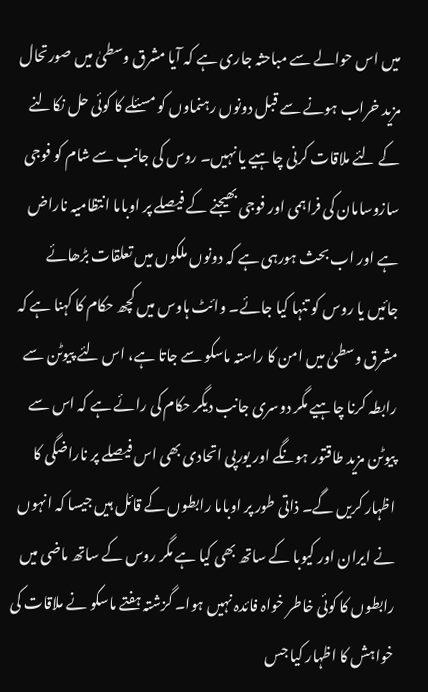میں اس حوالے سے مباحثہ جاری ہے کہ آیا مشرق وسطیٰ میں صورتحال مزید خراب ہونے سے قبل دونوں رہنماوں کو مسئلے کا کوئی حل نکالنے کے لئے ملاقات کرنی چاہیے یا نہیں۔ روس کی جانب سے شام کو فوجی سازوسامان کی فراہمی اور فوجی بھیجنے کے فیصلے پر اوباما انتظامیہ ناراض ہے اور اب بحث ہورہی ہے کہ دونوں ملکوں میں تعلقات بڑھائے جائیں یا روس کو تنہا کیا جائے۔ وائٹ ہاوس میں کچھ حکام کا کہنا ہے کہ مشرق وسطیٰ میں امن کا راستہ ماسکو سے جاتا ہے، اس لئے پیوٹن سے رابطہ کرنا چاہیے مگر دوسری جانب دیگر حکام کی رائے ہے کہ اس سے پیوٹن مزید طاقتور ہونگے اور یورپی اتحادی بھی اس فیصلے پر ناراضگی کا اظہار کریں گے۔ ذاتی طور پر اوباما رابطوں کے قائل ہیں جیسا کہ انہوں نے ایران اور کیوبا کے ساتھ بھی کیا ہے مگر روس کے ساتھ ماضی میں رابطوں کا کوئی خاطر خواہ فائدہ نہیں ہوا۔ گزشتہ ہفتے ماسکو نے ملاقات کی خواہش کا اظہار کیا جس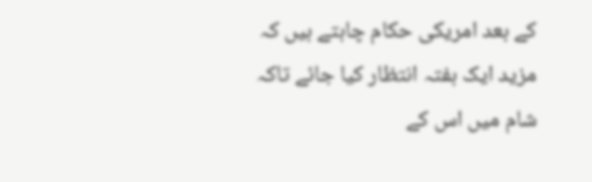کے بعد امریکی حکام چاہتے ہیں کہ مزید ایک ہفتہ انتظار کیا جائے تاکہ شام میں اس کے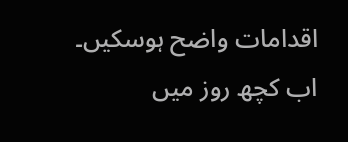اقدامات واضح ہوسکیں۔ اب کچھ روز میں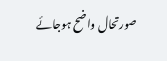صورتحال واضح ہوجائے